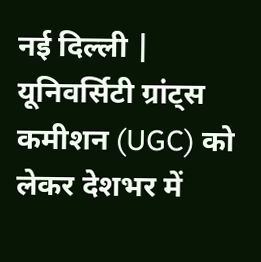नई दिल्ली | यूनिवर्सिटी ग्रांट्स कमीशन (UGC) को लेकर देशभर में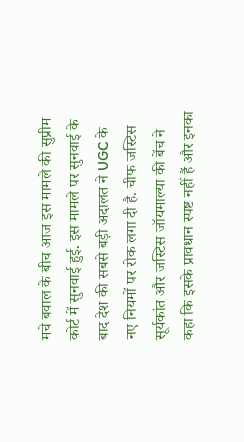मचे बवाल के बीच आज इस मामले की सुप्रीम कोर्ट में सुनवाई हुई. इस मामले पर सुनवाई के बाद देश की सबसे बड़ी अदालत ने UGC के नए नियमों पर रोक लगा दी है. चीफ जस्टिस सूर्यकांत और जस्टिस जॉयमाल्या की बेंच ने कहा कि इसके प्रावधान स्पष्ट नहीं हैं और इनका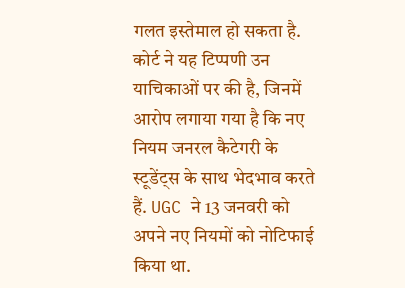गलत इस्तेमाल हो सकता है.
कोर्ट ने यह टिप्पणी उन याचिकाओं पर की है, जिनमें आरोप लगाया गया है कि नए नियम जनरल कैटेगरी के स्टूडेंट्स के साथ भेदभाव करते हैं. UGC ने 13 जनवरी को अपने नए नियमों को नोटिफाई किया था.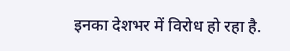इनका देशभर में विरोध हो रहा है.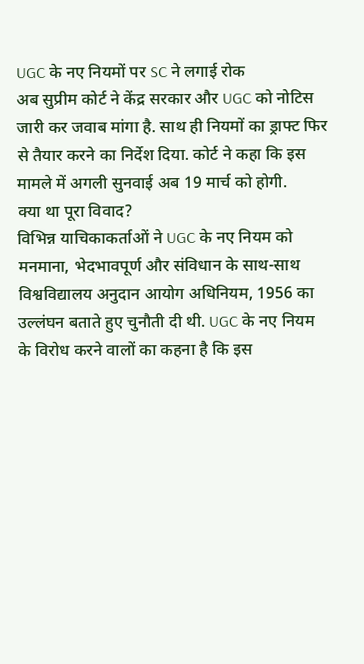UGC के नए नियमों पर SC ने लगाई रोक
अब सुप्रीम कोर्ट ने केंद्र सरकार और UGC को नोटिस जारी कर जवाब मांगा है. साथ ही नियमों का ड्राफ्ट फिर से तैयार करने का निर्देश दिया. कोर्ट ने कहा कि इस मामले में अगली सुनवाई अब 19 मार्च को होगी.
क्या था पूरा विवाद?
विभिन्न याचिकाकर्ताओं ने UGC के नए नियम को मनमाना, भेदभावपूर्ण और संविधान के साथ-साथ विश्वविद्यालय अनुदान आयोग अधिनियम, 1956 का उल्लंघन बताते हुए चुनौती दी थी. UGC के नए नियम के विरोध करने वालों का कहना है कि इस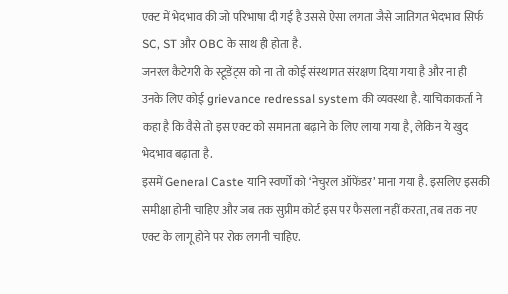एक्ट में भेदभाव की जो परिभाषा दी गई है उससे ऐसा लगता जैसे जातिगत भेदभाव सिर्फ SC, ST और OBC के साथ ही होता है.
जनरल कैटेगरी के स्टूडेंट्स को ना तो कोई संस्थागत संरक्षण दिया गया है और ना ही उनके लिए कोई grievance redressal system की व्यवस्था है. याचिकाकर्ता ने कहा है कि वैसे तो इस एक्ट को समानता बढ़ाने के लिए लाया गया है, लेकिन ये खुद भेदभाव बढ़ाता है.
इसमें General Caste यानि स्वर्णों को ‘नेचुरल ऑफेंडर’ माना गया है. इसलिए इसकी समीक्षा होनी चाहिए और जब तक सुप्रीम कोर्ट इस पर फैसला नहीं करता, तब तक नए एक्ट के लागू होने पर रोक लगनी चाहिए.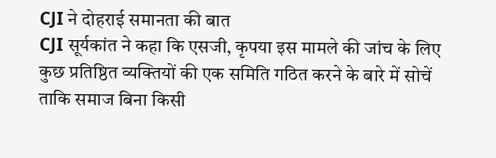CJI ने दोहराई समानता की बात
CJI सूर्यकांत ने कहा कि एसजी, कृपया इस मामले की जांच के लिए कुछ प्रतिष्ठित व्यक्तियों की एक समिति गठित करने के बारे में सोचें ताकि समाज बिना किसी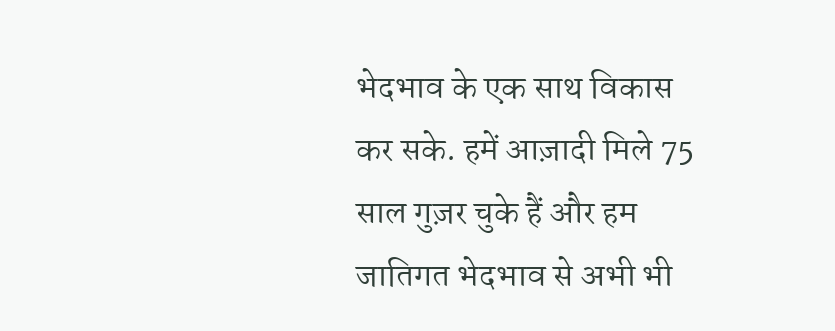भेदभाव के एक साथ विकास कर सके. हमें आज़ादी मिले 75 साल गुज़र चुके हैं और हम जातिगत भेदभाव से अभी भी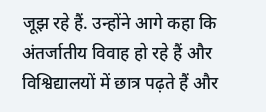जूझ रहे हैं. उन्होंने आगे कहा कि अंतर्जातीय विवाह हो रहे हैं और विश्विद्यालयों में छात्र पढ़ते हैं और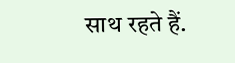साथ रहते हैं.